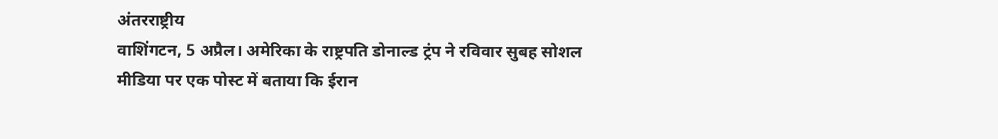अंतरराष्ट्रीय
वाशिंगटन, 5 अप्रैल। अमेरिका के राष्ट्रपति डोनाल्ड ट्रंप ने रविवार सुबह सोशल मीडिया पर एक पोस्ट में बताया कि ईरान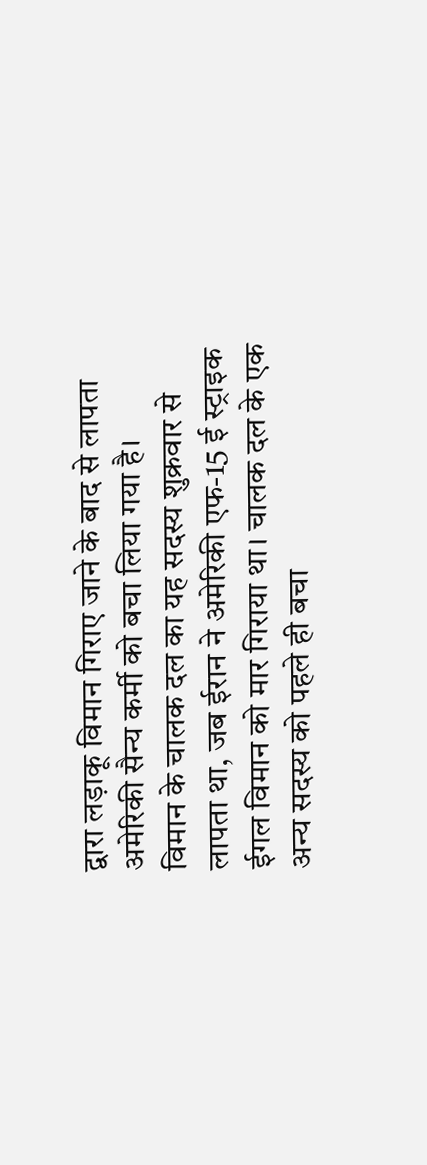द्वारा लड़ाकू विमान गिराए जाने के बाद से लापता अमेरिकी सैन्य कर्मी को बचा लिया गया है।
विमान के चालक दल का यह सदस्य शुक्रवार से लापता था, जब ईरान ने अमेरिकी एफ-15 ई स्ट्राइक ईगल विमान को मार गिराया था। चालक दल के एक अन्य सदस्य को पहले ही बचा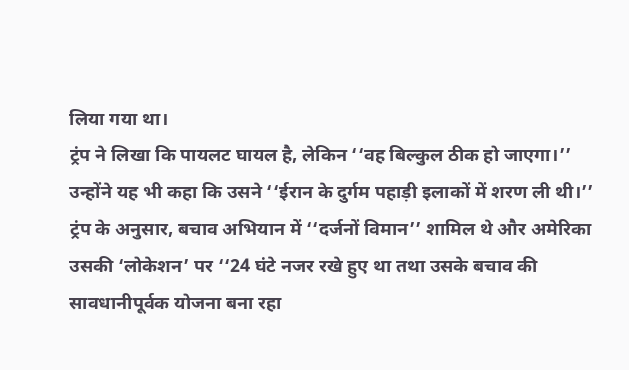लिया गया था।
ट्रंप ने लिखा कि पायलट घायल है, लेकिन ‘‘वह बिल्कुल ठीक हो जाएगा।’’ उन्होंने यह भी कहा कि उसने ‘‘ईरान के दुर्गम पहाड़ी इलाकों में शरण ली थी।’’
ट्रंप के अनुसार, बचाव अभियान में ‘‘दर्जनों विमान’’ शामिल थे और अमेरिका उसकी ‘लोकेशन’ पर ‘‘24 घंटे नजर रखे हुए था तथा उसके बचाव की सावधानीपूर्वक योजना बना रहा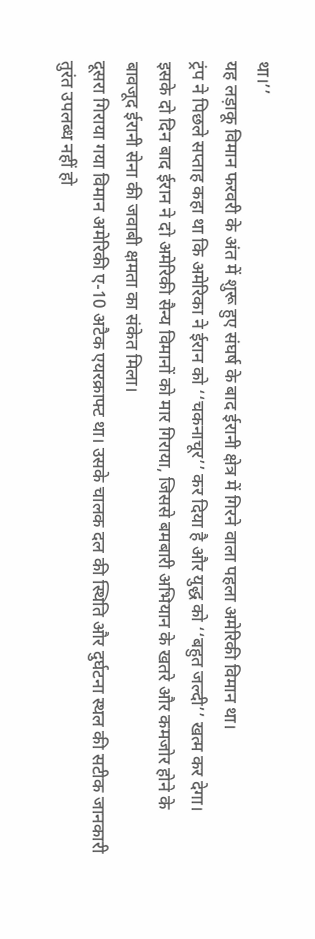था।’’
यह लड़ाकू विमान फरवरी के अंत में शुरू हुए संघर्ष के बाद ईरानी क्षेत्र में गिरने वाला पहला अमेरिकी विमान था।
ट्रंप ने पिछले सप्ताह कहा था कि अमेरिका ने ईरान को ‘‘चकनाचूर’’ कर दिया है और युद्ध को ‘‘बहुत जल्दी’’ खत्म कर देगा।
इसके दो दिन बाद ईरान ने दो अमेरिकी सैन्य विमानों को मार गिराया, जिससे बमबारी अभियान के खतरे और कमजोर होने के बावजूद ईरानी सेना की जवाबी क्षमता का संकेत मिला।
दूसरा गिराया गया विमान अमेरिकी ए-10 अटैक एयरक्राफ्ट था। उसके चालक दल की स्थिति और दुर्घटना स्थल की सटीक जानकारी तुरंत उपलब्ध नहीं हो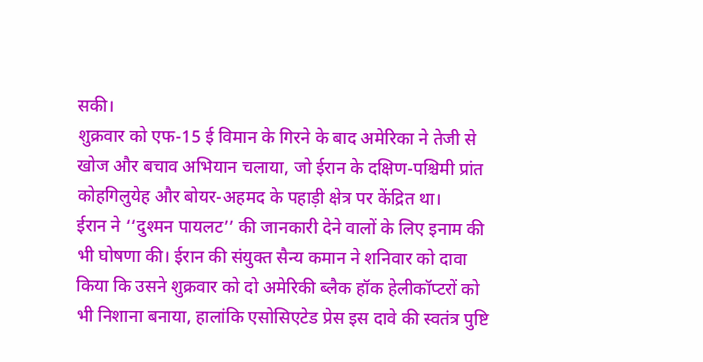सकी।
शुक्रवार को एफ-15 ई विमान के गिरने के बाद अमेरिका ने तेजी से खोज और बचाव अभियान चलाया, जो ईरान के दक्षिण-पश्चिमी प्रांत कोहगिलुयेह और बोयर-अहमद के पहाड़ी क्षेत्र पर केंद्रित था।
ईरान ने ‘‘दुश्मन पायलट’’ की जानकारी देने वालों के लिए इनाम की भी घोषणा की। ईरान की संयुक्त सैन्य कमान ने शनिवार को दावा किया कि उसने शुक्रवार को दो अमेरिकी ब्लैक हॉक हेलीकॉप्टरों को भी निशाना बनाया, हालांकि एसोसिएटेड प्रेस इस दावे की स्वतंत्र पुष्टि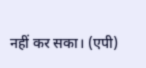नहीं कर सका। (एपी)